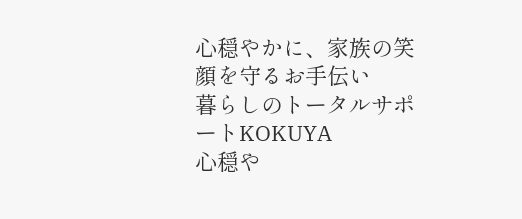心穏やかに、家族の笑顔を守るお手伝い
暮らしのトータルサポートKOKUYA
心穏や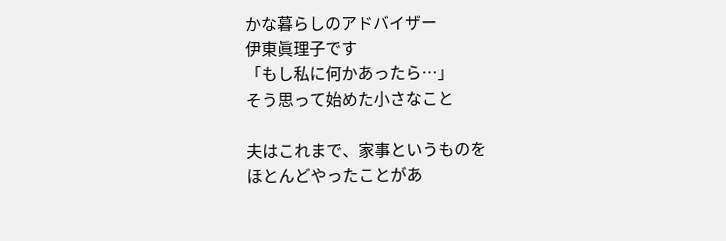かな暮らしのアドバイザー
伊東眞理子です
「もし私に何かあったら…」
そう思って始めた小さなこと

夫はこれまで、家事というものを
ほとんどやったことがあ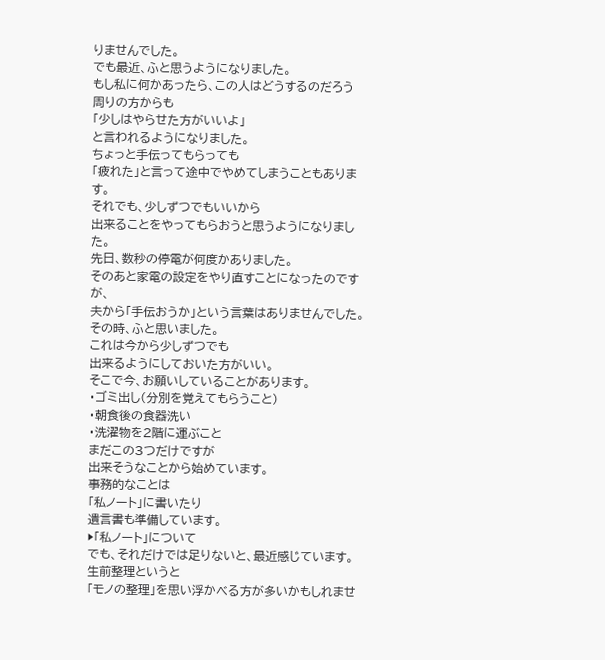りませんでした。
でも最近、ふと思うようになりました。
もし私に何かあったら、この人はどうするのだろう
周りの方からも
「少しはやらせた方がいいよ」
と言われるようになりました。
ちょっと手伝ってもらっても
「疲れた」と言って途中でやめてしまうこともあります。
それでも、少しずつでもいいから
出来ることをやってもらおうと思うようになりました。
先日、数秒の停電が何度かありました。
そのあと家電の設定をやり直すことになったのですが、
夫から「手伝おうか」という言葉はありませんでした。
その時、ふと思いました。
これは今から少しずつでも
出来るようにしておいた方がいい。
そこで今、お願いしていることがあります。
・ゴミ出し(分別を覚えてもらうこと)
・朝食後の食器洗い
・洗濯物を2階に運ぶこと
まだこの3つだけですが
出来そうなことから始めています。
事務的なことは
「私ノート」に書いたり
遺言書も準備しています。
▶「私ノート」について
でも、それだけでは足りないと、最近感じています。
生前整理というと
「モノの整理」を思い浮かべる方が多いかもしれませ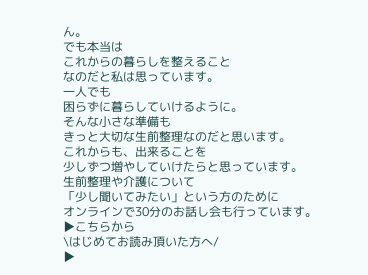ん。
でも本当は
これからの暮らしを整えること
なのだと私は思っています。
一人でも
困らずに暮らしていけるように。
そんな小さな準備も
きっと大切な生前整理なのだと思います。
これからも、出来ることを
少しずつ増やしていけたらと思っています。
生前整理や介護について
「少し聞いてみたい」という方のために
オンラインで30分のお話し会も行っています。
▶こちらから
\はじめてお読み頂いた方へ/
▶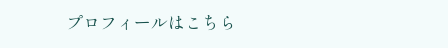プロフィールはこちら